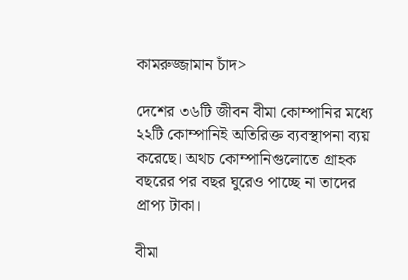কামরুজ্জামান চাঁদ>

দেশের ৩৬টি জীবন বীমা কোম্পানির মধ্যে ২২টি কোম্পানিই অতিরিক্ত ব্যবস্থাপনা ব্যয় করেছে। অথচ কোম্পানিগুলোতে গ্রাহক বছরের পর বছর ঘুরেও পাচ্ছে না তাদের প্রাপ্য টাকা।

বীমা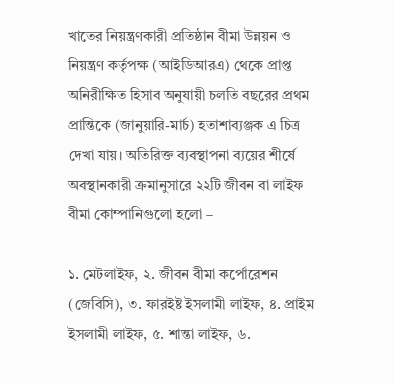খাতের নিয়ন্ত্রণকারী প্রতিষ্ঠান বীমা উন্নয়ন ও নিয়ন্ত্রণ কর্তৃপক্ষ (আইডিআরএ) থেকে প্রাপ্ত অনিরীক্ষিত হিসাব অনুযায়ী চলতি বছরের প্রথম প্রান্তিকে (জানুয়ারি-মার্চ) হতাশাব্যঞ্জক এ চিত্র দেখা যায়। অতিরিক্ত ব্যবস্থাপনা ব্যয়ের শীর্ষে অবস্থানকারী ক্রমানুসারে ২২টি জীবন বা লাইফ বীমা কোম্পানিগুলো হলো –

১. মেটলাইফ, ২. জীবন বীমা কর্পোরেশন (জেবিসি), ৩. ফারইষ্ট ইসলামী লাইফ, ৪. প্রাইম ইসলামী লাইফ, ৫. শান্তা লাইফ, ৬.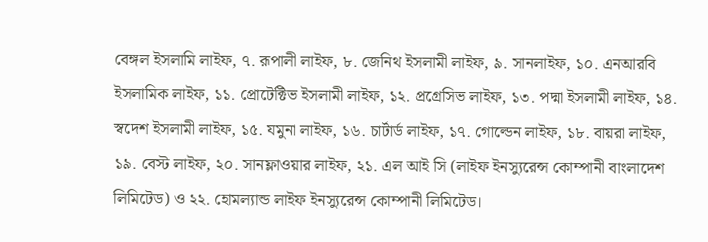বেঙ্গল ইসলামি লাইফ, ৭. রূপালী লাইফ, ৮. জেনিথ ইসলামী লাইফ, ৯. সানলাইফ, ১০. এনআরবি ইসলামিক লাইফ, ১১. প্রোটেক্টিভ ইসলামী লাইফ, ১২. প্রগ্রেসিভ লাইফ, ১৩. পদ্মা ইসলামী লাইফ, ১৪. স্বদেশ ইসলামী লাইফ, ১৫. যমুনা লাইফ, ১৬. চার্টার্ড লাইফ, ১৭. গোল্ডেন লাইফ, ১৮. বায়রা লাইফ, ১৯. বেস্ট লাইফ, ২০. সানফ্লাওয়ার লাইফ, ২১. এল আই সি (লাইফ ইনস্যুরেন্স কোম্পানী বাংলাদেশ লিমিটেড) ও ২২. হোমল্যান্ড লাইফ ইনস্যুরেন্স কোম্পানী লিমিটেড।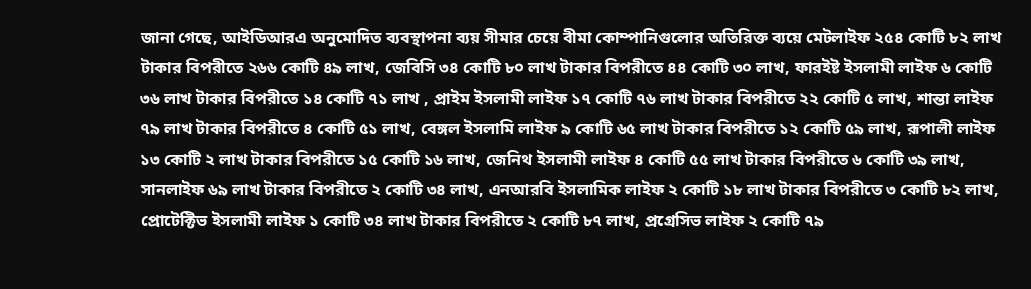জানা গেছে, আইডিআরএ অনুমোদিত ব্যবস্থাপনা ব্যয় সীমার চেয়ে বীমা কোম্পানিগুলোর অতিরিক্ত ব্যয়ে মেটলাইফ ২৫৪ কোটি ৮২ লাখ টাকার বিপরীতে ২৬৬ কোটি ৪৯ লাখ, জেবিসি ৩৪ কোটি ৮০ লাখ টাকার বিপরীতে ৪৪ কোটি ৩০ লাখ, ফারইষ্ট ইসলামী লাইফ ৬ কোটি ৩৬ লাখ টাকার বিপরীতে ১৪ কোটি ৭১ লাখ , প্রাইম ইসলামী লাইফ ১৭ কোটি ৭৬ লাখ টাকার বিপরীতে ২২ কোটি ৫ লাখ, শান্তা লাইফ ৭৯ লাখ টাকার বিপরীতে ৪ কোটি ৫১ লাখ, বেঙ্গল ইসলামি লাইফ ৯ কোটি ৬৫ লাখ টাকার বিপরীতে ১২ কোটি ৫৯ লাখ, রূপালী লাইফ ১৩ কোটি ২ লাখ টাকার বিপরীতে ১৫ কোটি ১৬ লাখ, জেনিথ ইসলামী লাইফ ৪ কোটি ৫৫ লাখ টাকার বিপরীতে ৬ কোটি ৩৯ লাখ, সানলাইফ ৬৯ লাখ টাকার বিপরীতে ২ কোটি ৩৪ লাখ, এনআরবি ইসলামিক লাইফ ২ কোটি ১৮ লাখ টাকার বিপরীতে ৩ কোটি ৮২ লাখ, প্রোটেক্টিভ ইসলামী লাইফ ১ কোটি ৩৪ লাখ টাকার বিপরীতে ২ কোটি ৮৭ লাখ, প্রগ্রেসিভ লাইফ ২ কোটি ৭৯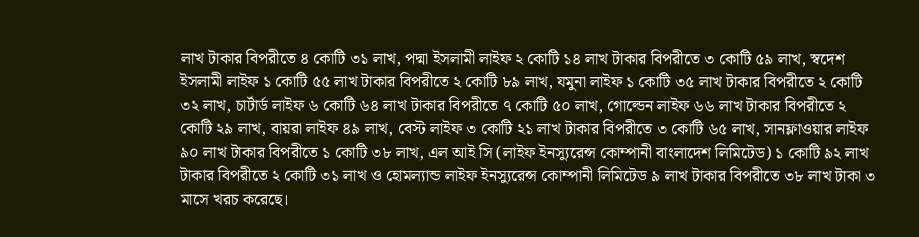লাখ টাকার বিপরীতে ৪ কোটি ৩১ লাখ, পদ্মা ইসলামী লাইফ ২ কোটি ১৪ লাখ টাকার বিপরীতে ৩ কোটি ৫৯ লাখ, স্বদেশ ইসলামী লাইফ ১ কোটি ৫৫ লাখ টাকার বিপরীতে ২ কোটি ৮৯ লাখ, যমুনা লাইফ ১ কোটি ৩৫ লাখ টাকার বিপরীতে ২ কোটি ৩২ লাখ, চার্টার্ড লাইফ ৬ কোটি ৬৪ লাখ টাকার বিপরীতে ৭ কোটি ৫০ লাখ, গোল্ডেন লাইফ ৬৬ লাখ টাকার বিপরীতে ২ কোটি ২৯ লাখ, বায়রা লাইফ ৪৯ লাখ, বেস্ট লাইফ ৩ কোটি ২১ লাখ টাকার বিপরীতে ৩ কোটি ৬৫ লাখ, সানফ্লাওয়ার লাইফ ৯০ লাখ টাকার বিপরীতে ১ কোটি ৩৮ লাখ, এল আই সি (লাইফ ইনস্যুরেন্স কোম্পানী বাংলাদেশ লিমিটেড) ১ কোটি ৯২ লাখ টাকার বিপরীতে ২ কোটি ৩১ লাখ ও হোমল্যান্ড লাইফ ইনস্যুরেন্স কোম্পানী লিমিটেড ৯ লাখ টাকার বিপরীতে ৩৮ লাখ টাকা ৩ মাসে খরচ করেছে।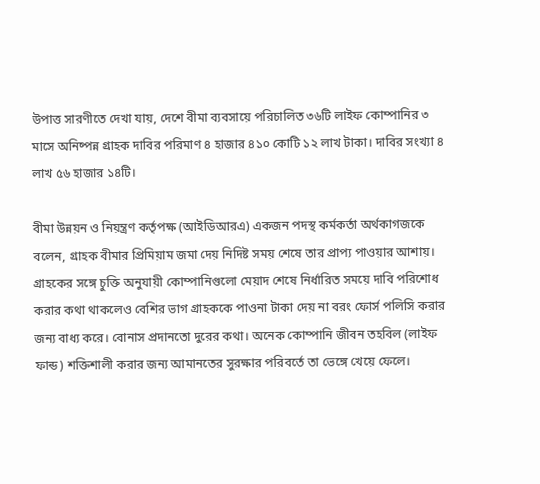উপাত্ত সারণীতে দেখা যায়, দেশে বীমা ব্যবসায়ে পরিচালিত ৩৬টি লাইফ কোম্পানির ৩ মাসে অনিষ্পন্ন গ্রাহক দাবির পরিমাণ ৪ হাজার ৪১০ কোটি ১২ লাখ টাকা। দাবির সংখ্যা ৪ লাখ ৫৬ হাজার ১৪টি।

বীমা উন্নয়ন ও নিয়ন্ত্রণ কর্তৃপক্ষ (আইডিআরএ) একজন পদস্থ কর্মকর্তা অর্থকাগজকে বলেন, গ্রাহক বীমার প্রিমিয়াম জমা দেয় নিদিষ্ট সময় শেষে তার প্রাপ্য পাওয়ার আশায়। গ্রাহকের সঙ্গে চুক্তি অনুযায়ী কোম্পানিগুলো মেয়াদ শেষে নির্ধারিত সময়ে দাবি পরিশোধ করার কথা থাকলেও বেশির ভাগ গ্রাহককে পাওনা টাকা দেয় না বরং ফোর্স পলিসি করার জন্য বাধ্য করে। বোনাস প্রদানতো দুরের কথা। অনেক কোম্পানি জীবন তহবিল (লাইফ ফান্ড) শক্তিশালী করার জন্য আমানতের সুরক্ষার পরিবর্তে তা ভেঙ্গে খেয়ে ফেলে।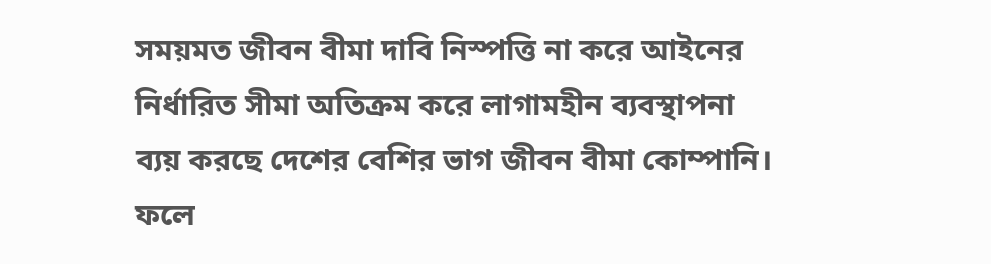সময়মত জীবন বীমা দাবি নিস্পত্তি না করে আইনের নির্ধারিত সীমা অতিক্রম করে লাগামহীন ব্যবস্থাপনা ব্যয় করছে দেশের বেশির ভাগ জীবন বীমা কোম্পানি। ফলে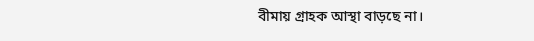বীমায় গ্রাহক আস্থা বাড়ছে না।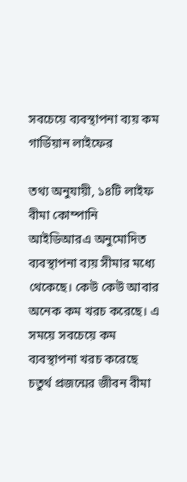সবচেয়ে ব্যবস্থাপনা ব্যয় কম গার্ডিয়ান লাইফের

তথ্য অনুযায়ী, ১৪টি লাইফ বীমা কোম্পানি আইডিআরএ অনুমোদিত ব্যবস্থাপনা ব্যয় সীমার মধ্যে থেকেছে। কেউ কেউ আবার অনেক কম খরচ করেছে। এ সময়ে সবচেয়ে কম ব্যবস্থাপনা খরচ করেছে চতুর্থ প্রজন্মের জীবন বীমা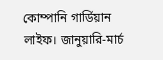কোম্পানি গার্ডিয়ান লাইফ। জানুয়ারি-মার্চ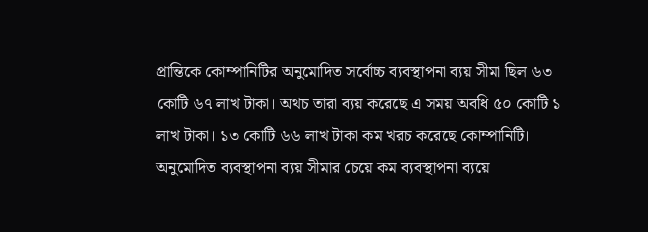প্রান্তিকে কোম্পানিটির অনুমোদিত সর্বোচ্চ ব্যবস্থাপনা ব্যয় সীমা ছিল ৬৩ কোটি ৬৭ লাখ টাকা। অথচ তারা ব্যয় করেছে এ সময় অবধি ৫০ কোটি ১ লাখ টাকা। ১৩ কোটি ৬৬ লাখ টাকা কম খরচ করেছে কোম্পানিটি। অনুমোদিত ব্যবস্থাপনা ব্যয় সীমার চেয়ে কম ব্যবস্থাপনা ব্যয়ে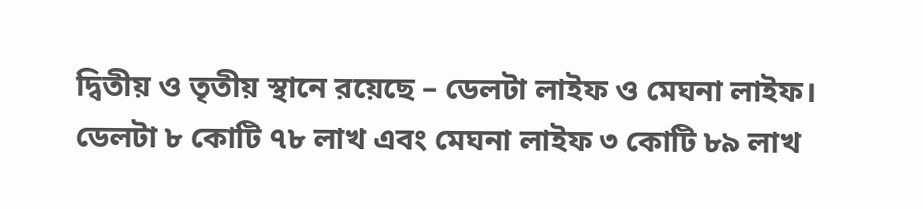দ্বিতীয় ও তৃতীয় স্থানে রয়েছে – ডেলটা লাইফ ও মেঘনা লাইফ। ডেলটা ৮ কোটি ৭৮ লাখ এবং মেঘনা লাইফ ৩ কোটি ৮৯ লাখ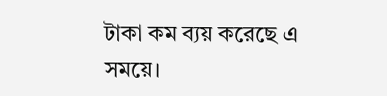টাকা কম ব্যয় করেছে এ সময়ে।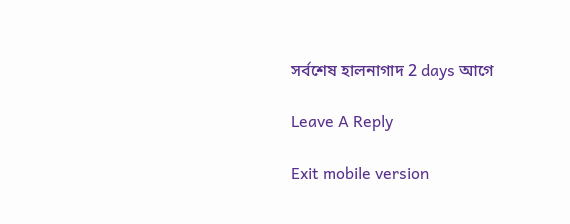সর্বশেষ হালনাগাদ 2 days আগে

Leave A Reply

Exit mobile version